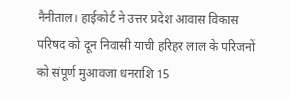नैनीताल। हाईकोर्ट ने उत्तर प्रदेश आवास विकास परिषद को दून निवासी याची हरिहर लाल के परिजनों को संपूर्ण मुआवजा धनराशि 15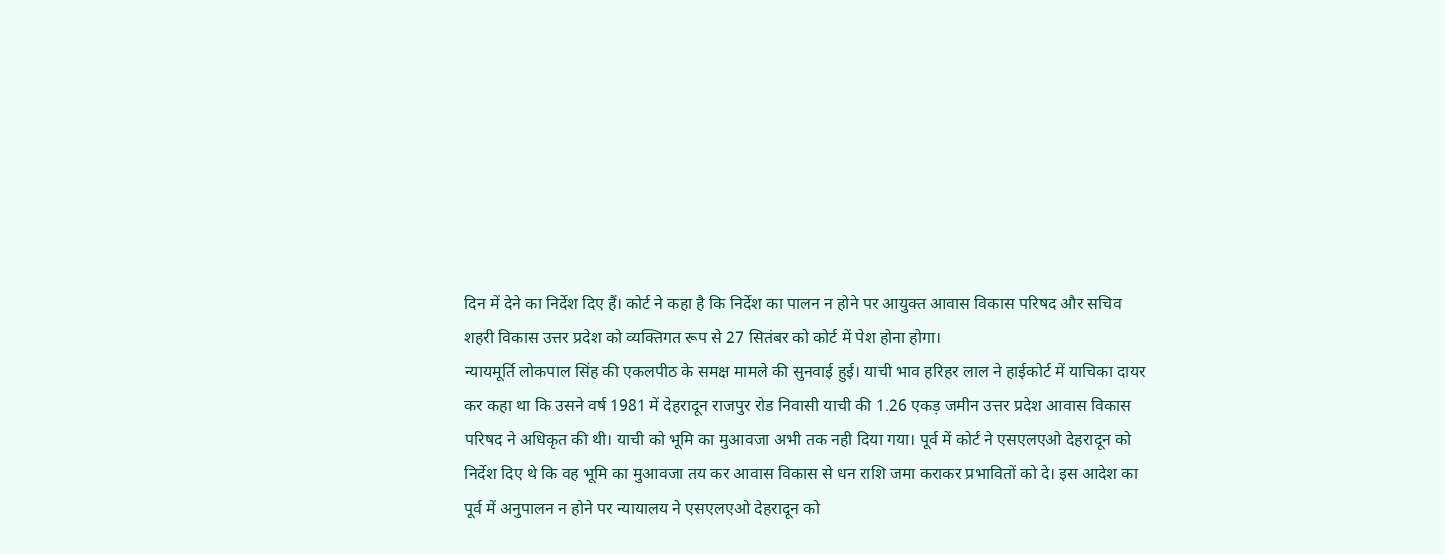दिन में देने का निर्देश दिए हैं। कोर्ट ने कहा है कि निर्देश का पालन न होने पर आयुक्त आवास विकास परिषद और सचिव शहरी विकास उत्तर प्रदेश को व्यक्तिगत रूप से 27 सितंबर को कोर्ट में पेश होना होगा।
न्यायमूर्ति लोकपाल सिंह की एकलपीठ के समक्ष मामले की सुनवाई हुई। याची भाव हरिहर लाल ने हाईकोर्ट में याचिका दायर कर कहा था कि उसने वर्ष 1981 में देहरादून राजपुर रोड निवासी याची की 1.26 एकड़ जमीन उत्तर प्रदेश आवास विकास परिषद ने अधिकृत की थी। याची को भूमि का मुआवजा अभी तक नही दिया गया। पूर्व में कोर्ट ने एसएलएओ देहरादून को निर्देश दिए थे कि वह भूमि का मुआवजा तय कर आवास विकास से धन राशि जमा कराकर प्रभावितों को दे। इस आदेश का पूर्व में अनुपालन न होने पर न्यायालय ने एसएलएओ देहरादून को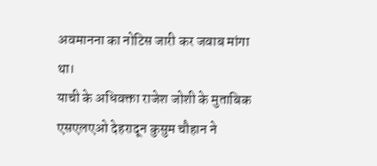अवमानना का नोटिस जारी कर जवाब मांगा था।
याची के अधिवक्ता राजेश जोशी के मुताबिक एसएलएओ देहरादून कुसुम चौहान ने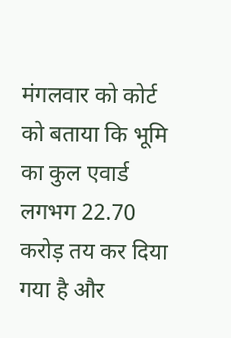मंगलवार को कोर्ट को बताया कि भूमि का कुल एवार्ड लगभग 22.70 करोड़ तय कर दिया गया है और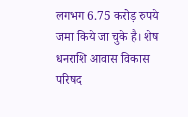लगभग 6.75 करोड़ रुपये जमा किये जा चुके है। शेष धनराशि आवास विकास परिषद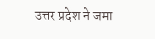उत्तर प्रदेश ने जमा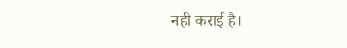नही कराई है।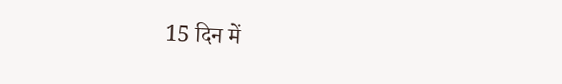15 दिन में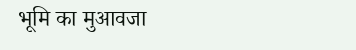भूमि का मुआवजा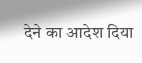देने का आदेश दिया